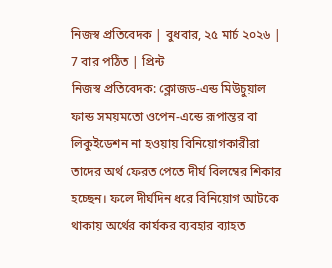নিজস্ব প্রতিবেদক | বুধবার, ২৫ মার্চ ২০২৬ | 7 বার পঠিত | প্রিন্ট
নিজস্ব প্রতিবেদক: ক্লোজড-এন্ড মিউচুয়াল ফান্ড সময়মতো ওপেন-এন্ডে রূপান্তর বা লিকুইডেশন না হওয়ায় বিনিয়োগকারীরা তাদের অর্থ ফেরত পেতে দীর্ঘ বিলম্বের শিকার হচ্ছেন। ফলে দীর্ঘদিন ধরে বিনিয়োগ আটকে থাকায় অর্থের কার্যকর ব্যবহার ব্যাহত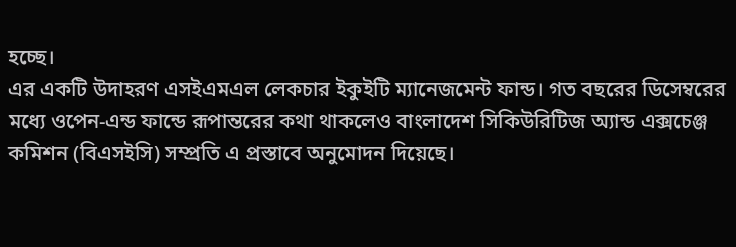হচ্ছে।
এর একটি উদাহরণ এসইএমএল লেকচার ইকুইটি ম্যানেজমেন্ট ফান্ড। গত বছরের ডিসেম্বরের মধ্যে ওপেন-এন্ড ফান্ডে রূপান্তরের কথা থাকলেও বাংলাদেশ সিকিউরিটিজ অ্যান্ড এক্সচেঞ্জ কমিশন (বিএসইসি) সম্প্রতি এ প্রস্তাবে অনুমোদন দিয়েছে।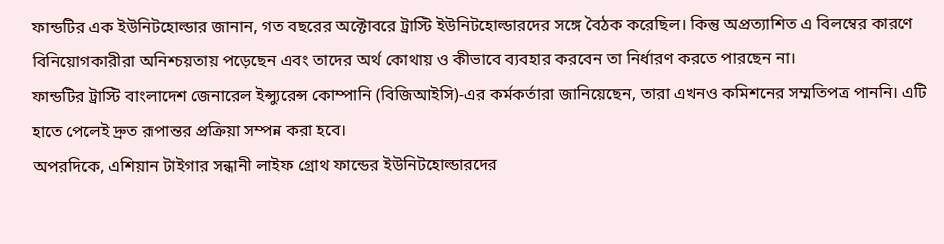ফান্ডটির এক ইউনিটহোল্ডার জানান, গত বছরের অক্টোবরে ট্রাস্টি ইউনিটহোল্ডারদের সঙ্গে বৈঠক করেছিল। কিন্তু অপ্রত্যাশিত এ বিলম্বের কারণে বিনিয়োগকারীরা অনিশ্চয়তায় পড়েছেন এবং তাদের অর্থ কোথায় ও কীভাবে ব্যবহার করবেন তা নির্ধারণ করতে পারছেন না।
ফান্ডটির ট্রাস্টি বাংলাদেশ জেনারেল ইন্স্যুরেন্স কোম্পানি (বিজিআইসি)-এর কর্মকর্তারা জানিয়েছেন, তারা এখনও কমিশনের সম্মতিপত্র পাননি। এটি হাতে পেলেই দ্রুত রূপান্তর প্রক্রিয়া সম্পন্ন করা হবে।
অপরদিকে, এশিয়ান টাইগার সন্ধানী লাইফ গ্রোথ ফান্ডের ইউনিটহোল্ডারদের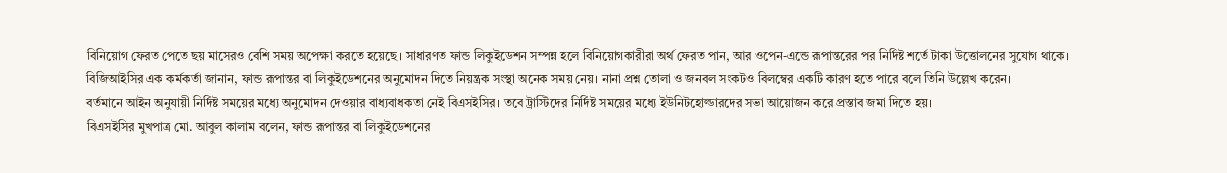বিনিয়োগ ফেরত পেতে ছয় মাসেরও বেশি সময় অপেক্ষা করতে হয়েছে। সাধারণত ফান্ড লিকুইডেশন সম্পন্ন হলে বিনিয়োগকারীরা অর্থ ফেরত পান, আর ওপেন-এন্ডে রূপান্তরের পর নির্দিষ্ট শর্তে টাকা উত্তোলনের সুযোগ থাকে।
বিজিআইসির এক কর্মকর্তা জানান, ফান্ড রূপান্তর বা লিকুইডেশনের অনুমোদন দিতে নিয়ন্ত্রক সংস্থা অনেক সময় নেয়। নানা প্রশ্ন তোলা ও জনবল সংকটও বিলম্বের একটি কারণ হতে পারে বলে তিনি উল্লেখ করেন।
বর্তমানে আইন অনুযায়ী নির্দিষ্ট সময়ের মধ্যে অনুমোদন দেওয়ার বাধ্যবাধকতা নেই বিএসইসির। তবে ট্রাস্টিদের নির্দিষ্ট সময়ের মধ্যে ইউনিটহোল্ডারদের সভা আয়োজন করে প্রস্তাব জমা দিতে হয়।
বিএসইসির মুখপাত্র মো. আবুল কালাম বলেন, ফান্ড রূপান্তর বা লিকুইডেশনের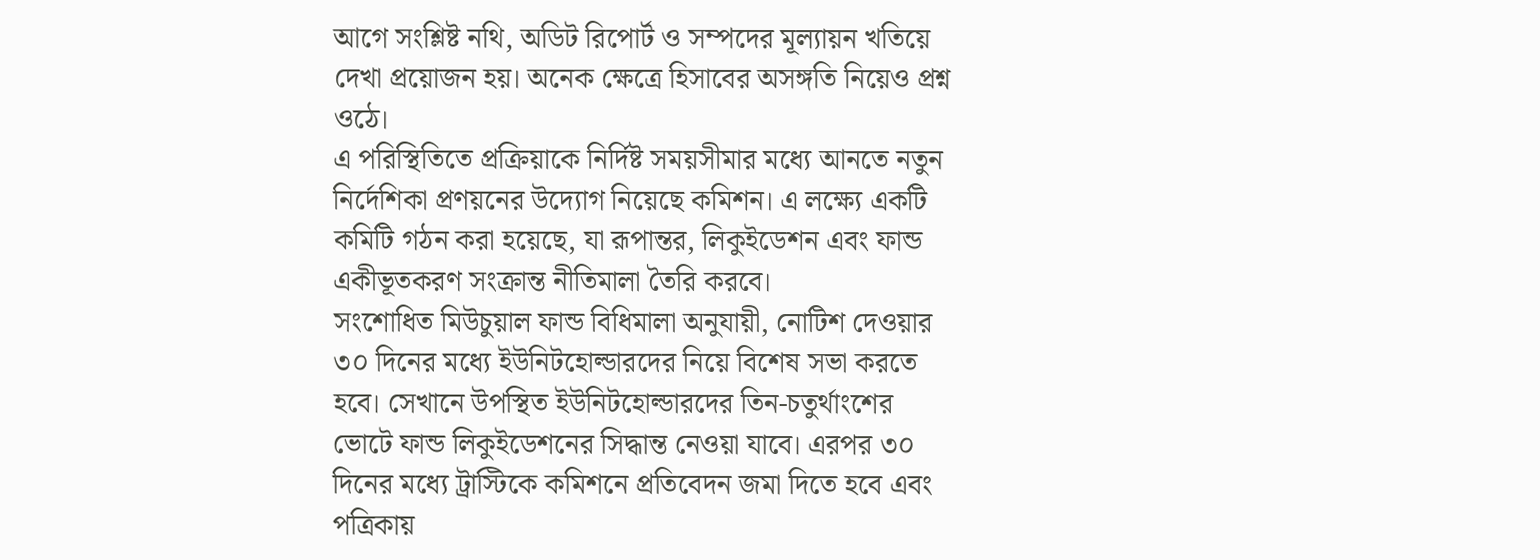আগে সংশ্লিষ্ট নথি, অডিট রিপোর্ট ও সম্পদের মূল্যায়ন খতিয়ে দেখা প্রয়োজন হয়। অনেক ক্ষেত্রে হিসাবের অসঙ্গতি নিয়েও প্রশ্ন ওঠে।
এ পরিস্থিতিতে প্রক্রিয়াকে নির্দিষ্ট সময়সীমার মধ্যে আনতে নতুন নির্দেশিকা প্রণয়নের উদ্যোগ নিয়েছে কমিশন। এ লক্ষ্যে একটি কমিটি গঠন করা হয়েছে, যা রূপান্তর, লিকুইডেশন এবং ফান্ড একীভূতকরণ সংক্রান্ত নীতিমালা তৈরি করবে।
সংশোধিত মিউচুয়াল ফান্ড বিধিমালা অনুযায়ী, নোটিশ দেওয়ার ৩০ দিনের মধ্যে ইউনিটহোল্ডারদের নিয়ে বিশেষ সভা করতে হবে। সেখানে উপস্থিত ইউনিটহোল্ডারদের তিন-চতুর্থাংশের ভোটে ফান্ড লিকুইডেশনের সিদ্ধান্ত নেওয়া যাবে। এরপর ৩০ দিনের মধ্যে ট্রাস্টিকে কমিশনে প্রতিবেদন জমা দিতে হবে এবং পত্রিকায়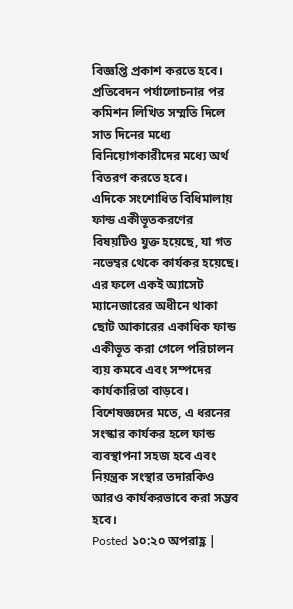বিজ্ঞপ্তি প্রকাশ করতে হবে। প্রতিবেদন পর্যালোচনার পর কমিশন লিখিত সম্মতি দিলে সাত দিনের মধ্যে বিনিয়োগকারীদের মধ্যে অর্থ বিতরণ করতে হবে।
এদিকে সংশোধিত বিধিমালায় ফান্ড একীভূতকরণের বিষয়টিও যুক্ত হয়েছে, যা গত নভেম্বর থেকে কার্যকর হয়েছে। এর ফলে একই অ্যাসেট ম্যানেজারের অধীনে থাকা ছোট আকারের একাধিক ফান্ড একীভূত করা গেলে পরিচালন ব্যয় কমবে এবং সম্পদের কার্যকারিতা বাড়বে।
বিশেষজ্ঞদের মতে, এ ধরনের সংস্কার কার্যকর হলে ফান্ড ব্যবস্থাপনা সহজ হবে এবং নিয়ন্ত্রক সংস্থার তদারকিও আরও কার্যকরভাবে করা সম্ভব হবে।
Posted ১০:২০ অপরাহ্ণ |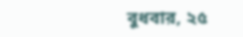বুধবার, ২৫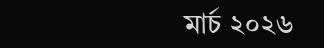মার্চ ২০২৬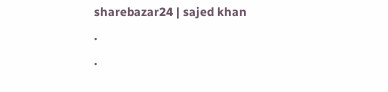sharebazar24 | sajed khan
.
.